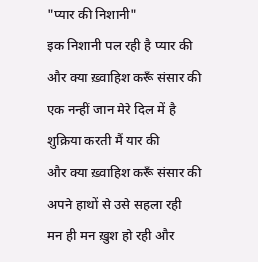"प्यार की निशानी"
इक निशानी पल रही है प्यार की
और क्या ख़्वाहिश करूँ संसार की
एक नन्हीं जान मेरे दिल में है
शुक्रिया करती मैं यार की
और क्या ख़्वाहिश करूँ संसार की
अपने हाथों से उसे सहला रही
मन ही मन ख़ुश हो रही और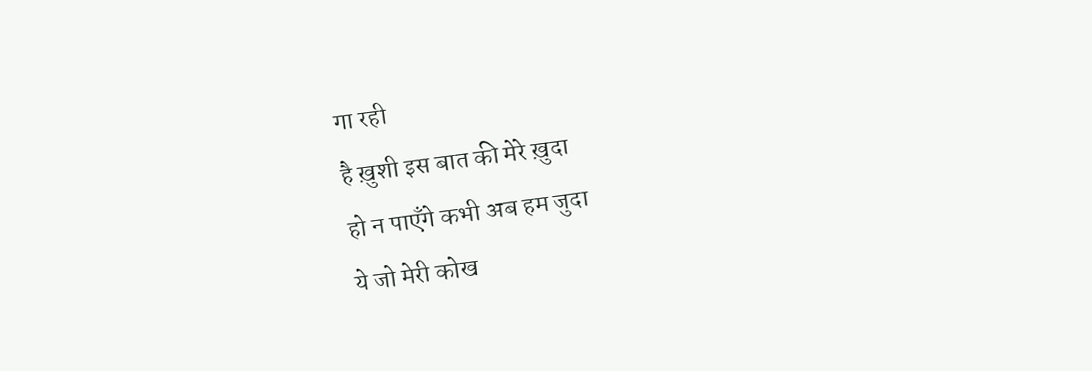गा रही
है ख़ुशी इस बात की मेरे ख़ुदा
हो न पाएँगे कभी अब हम जुदा
ये जो मेरी कोख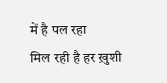में है पल रहा
मिल रही है हर ख़ुशी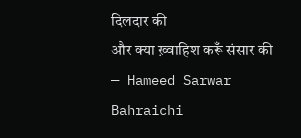दिलदार की
और क्या ख़्वाहिश करूँ संसार की
— Hameed Sarwar Bahraichi